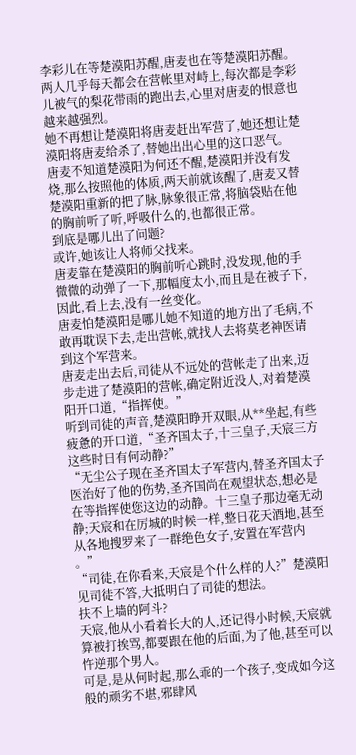李彩儿在等楚漠阳苏醒,唐麦也在等楚漠阳苏醒。
两人几乎每天都会在营帐里对峙上,每次都是李彩儿被气的梨花带雨的跑出去,心里对唐麦的恨意也越来越强烈。
她不再想让楚漠阳将唐麦赶出军营了,她还想让楚漠阳将唐麦给杀了,替她出出心里的这口恶气。
唐麦不知道楚漠阳为何还不醒,楚漠阳并没有发烧,那么按照他的体质,两天前就该醒了,唐麦又替楚漠阳重新的把了脉,脉象很正常,将脑袋贴在他的胸前听了听,呼吸什么的,也都很正常。
到底是哪儿出了问题?
或许,她该让人将师父找来。
唐麦靠在楚漠阳的胸前听心跳时,没发现,他的手微微的动弹了一下,那幅度太小,而且是在被子下,因此,看上去,没有一丝变化。
唐麦怕楚漠阳是哪儿她不知道的地方出了毛病,不敢再耽误下去,走出营帐,就找人去将莫老神医请到这个军营来。
唐麦走出去后,司徒从不远处的营帐走了出来,迈步走进了楚漠阳的营帐,确定附近没人,对着楚漠阳开口道,“指挥使。”
听到司徒的声音,楚漠阳睁开双眼,从**坐起,有些疲惫的开口道,“圣齐国太子,十三皇子,天宸三方这些时日有何动静?”
“无尘公子现在圣齐国太子军营内,替圣齐国太子医治好了他的伤势,圣齐国尚在观望状态,想必是在等指挥使您这边的动静。十三皇子那边毫无动静;天宸和在厉城的时候一样,整日花天酒地,甚至从各地搜罗来了一群绝色女子,安置在军营内
。”
“司徒,在你看来,天宸是个什么样的人?”楚漠阳见司徒不答,大抵明白了司徒的想法。
扶不上墙的阿斗?
天宸,他从小看着长大的人,还记得小时候,天宸就算被打挨骂,都要跟在他的后面,为了他,甚至可以忤逆那个男人。
可是,是从何时起,那么乖的一个孩子,变成如今这般的顽劣不堪,邪肆风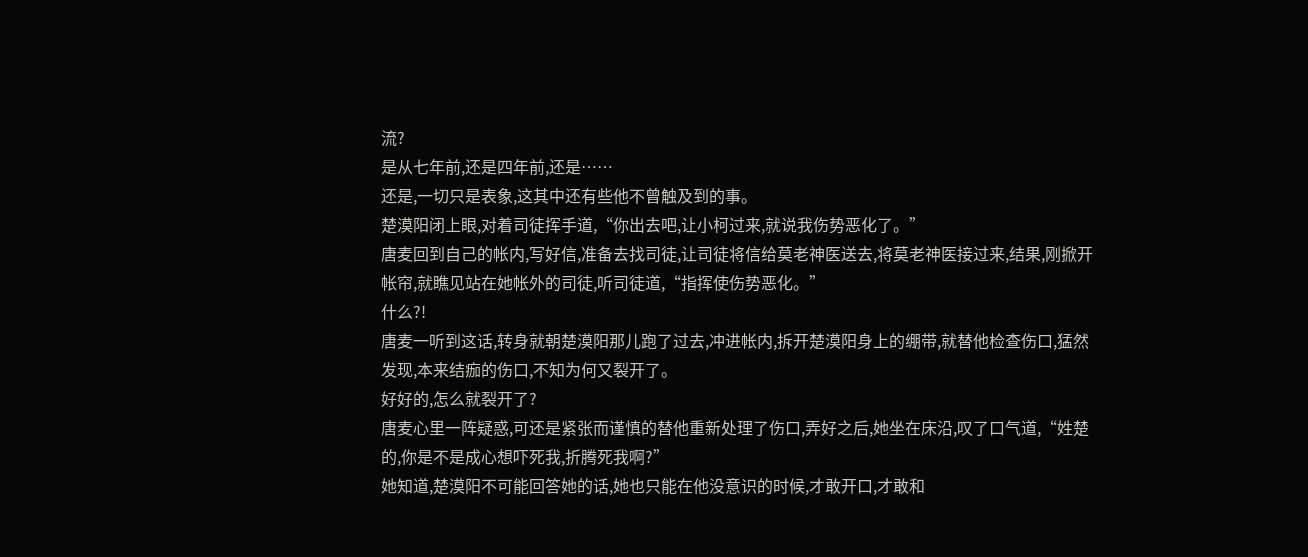流?
是从七年前,还是四年前,还是……
还是,一切只是表象,这其中还有些他不曾触及到的事。
楚漠阳闭上眼,对着司徒挥手道,“你出去吧,让小柯过来,就说我伤势恶化了。”
唐麦回到自己的帐内,写好信,准备去找司徒,让司徒将信给莫老神医送去,将莫老神医接过来,结果,刚掀开帐帘,就瞧见站在她帐外的司徒,听司徒道,“指挥使伤势恶化。”
什么?!
唐麦一听到这话,转身就朝楚漠阳那儿跑了过去,冲进帐内,拆开楚漠阳身上的绷带,就替他检查伤口,猛然发现,本来结痂的伤口,不知为何又裂开了。
好好的,怎么就裂开了?
唐麦心里一阵疑惑,可还是紧张而谨慎的替他重新处理了伤口,弄好之后,她坐在床沿,叹了口气道,“姓楚的,你是不是成心想吓死我,折腾死我啊?”
她知道,楚漠阳不可能回答她的话,她也只能在他没意识的时候,才敢开口,才敢和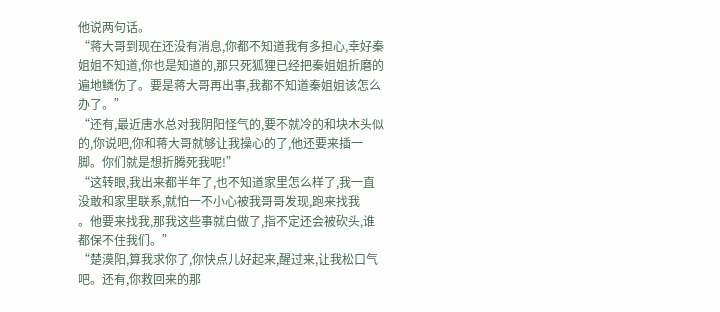他说两句话。
“蒋大哥到现在还没有消息,你都不知道我有多担心,幸好秦姐姐不知道,你也是知道的,那只死狐狸已经把秦姐姐折磨的遍地鳞伤了。要是蒋大哥再出事,我都不知道秦姐姐该怎么办了。”
“还有,最近唐水总对我阴阳怪气的,要不就冷的和块木头似的,你说吧,你和蒋大哥就够让我操心的了,他还要来插一脚。你们就是想折腾死我呢!”
“这转眼,我出来都半年了,也不知道家里怎么样了,我一直没敢和家里联系,就怕一不小心被我哥哥发现,跑来找我
。他要来找我,那我这些事就白做了,指不定还会被砍头,谁都保不住我们。”
“楚漠阳,算我求你了,你快点儿好起来,醒过来,让我松口气吧。还有,你救回来的那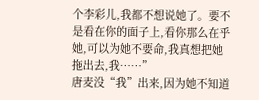个李彩儿,我都不想说她了。要不是看在你的面子上,看你那么在乎她,可以为她不要命,我真想把她拖出去,我……”
唐麦没“我”出来,因为她不知道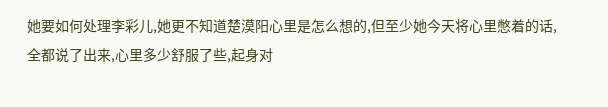她要如何处理李彩儿,她更不知道楚漠阳心里是怎么想的,但至少她今天将心里憋着的话,全都说了出来,心里多少舒服了些,起身对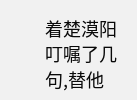着楚漠阳叮嘱了几句,替他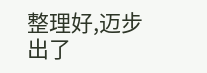整理好,迈步出了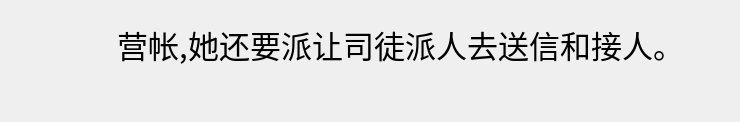营帐,她还要派让司徒派人去送信和接人。